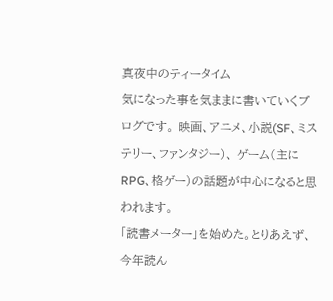真夜中のティータイム
気になった事を気ままに書いていくブログです。 映画、アニメ、小説(SF、ミステリー、ファンタジー)、 ゲーム(主にRPG、格ゲー)の話題が中心になると思われます。
「読書メーター」を始めた。とりあえず、今年読ん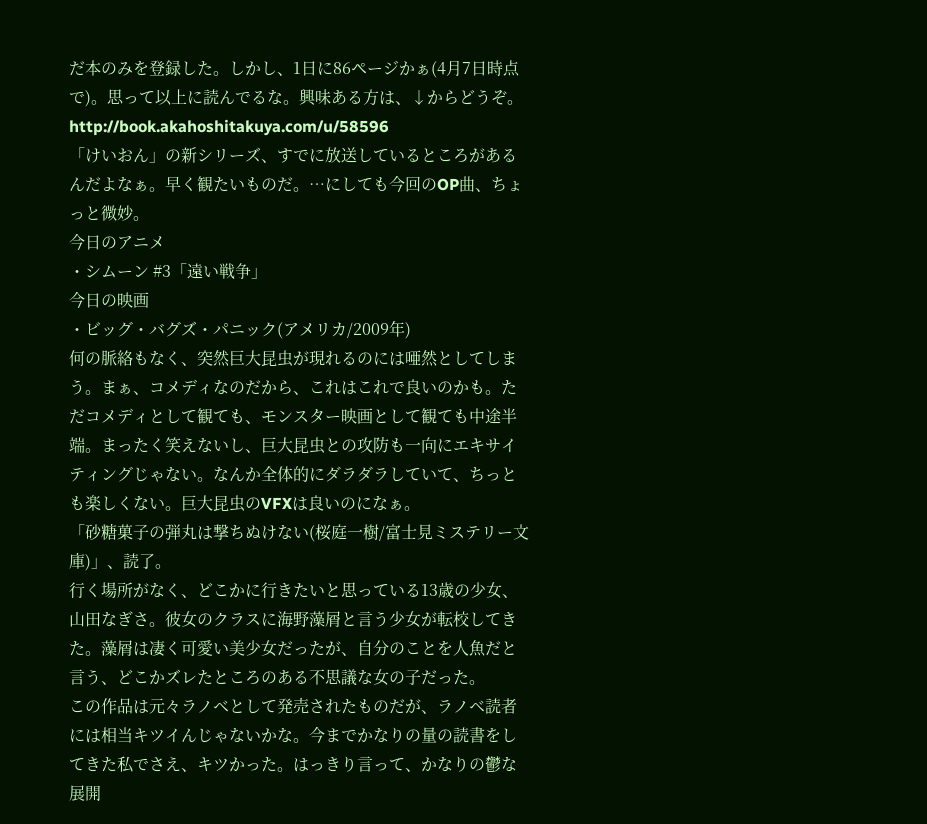だ本のみを登録した。しかし、1日に86ページかぁ(4月7日時点で)。思って以上に読んでるな。興味ある方は、↓からどうぞ。
http://book.akahoshitakuya.com/u/58596
「けいおん」の新シリーズ、すでに放送しているところがあるんだよなぁ。早く観たいものだ。…にしても今回のOP曲、ちょっと微妙。
今日のアニメ
・シムーン #3「遠い戦争」
今日の映画
・ビッグ・バグズ・パニック(アメリカ/2009年)
何の脈絡もなく、突然巨大昆虫が現れるのには唖然としてしまう。まぁ、コメディなのだから、これはこれで良いのかも。ただコメディとして観ても、モンスター映画として観ても中途半端。まったく笑えないし、巨大昆虫との攻防も一向にエキサイティングじゃない。なんか全体的にダラダラしていて、ちっとも楽しくない。巨大昆虫のVFXは良いのになぁ。
「砂糖菓子の弾丸は撃ちぬけない(桜庭一樹/富士見ミステリー文庫)」、読了。
行く場所がなく、どこかに行きたいと思っている13歳の少女、山田なぎさ。彼女のクラスに海野藻屑と言う少女が転校してきた。藻屑は凄く可愛い美少女だったが、自分のことを人魚だと言う、どこかズレたところのある不思議な女の子だった。
この作品は元々ラノベとして発売されたものだが、ラノベ読者には相当キツイんじゃないかな。今までかなりの量の読書をしてきた私でさえ、キツかった。はっきり言って、かなりの鬱な展開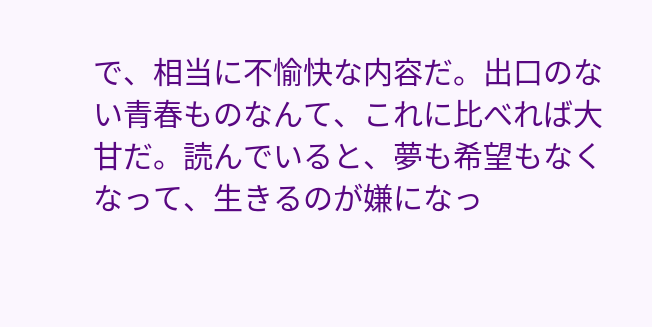で、相当に不愉快な内容だ。出口のない青春ものなんて、これに比べれば大甘だ。読んでいると、夢も希望もなくなって、生きるのが嫌になっ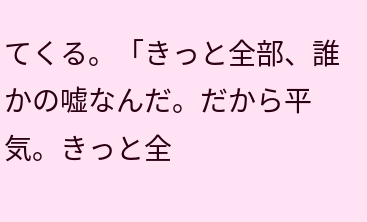てくる。「きっと全部、誰かの嘘なんだ。だから平気。きっと全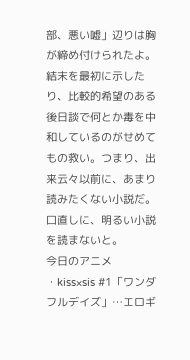部、悪い嘘」辺りは胸が締め付けられたよ。結末を最初に示したり、比較的希望のある後日談で何とか毒を中和しているのがせめてもの救い。つまり、出来云々以前に、あまり読みたくない小説だ。口直しに、明るい小説を読まないと。
今日のアニメ
・kiss×sis #1「ワンダフルデイズ」…エロギ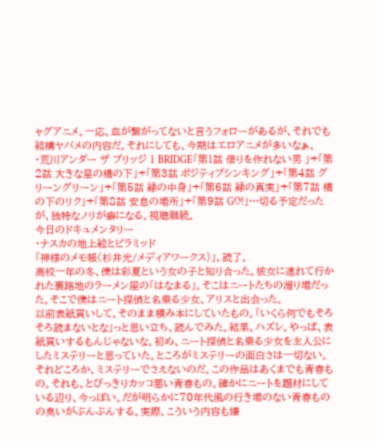ャグアニメ。一応、血が繋がってないと言うフォローがあるが、それでも結構ヤバメの内容だ。それにしても、今期はエロアニメが多いなぁ。
・荒川アンダー ザ ブリッジ 1 BRIDGE「第1話 借りを作れない男 」+「第2話 大きな星の橋の下」+「第3話 ポジティブシンキング」+「第4話 グリーングリーン」+「第5話 緑の中身」+「第6話 緑の真実」+「第7話 橋の下のリク」+「第8話 安息の場所」+「第9話 GO!」…切る予定だったが、独特なノリが癖になる。視聴継続。
今日のドキュメンタリー
・ナスカの地上絵とピラミッド
「神様のメモ帳(杉井光/メディアワークス)」、読了。
高校一年の冬、僕は彩夏という女の子と知り合った。彼女に連れて行かれた裏路地のラーメン屋の「はなまる」。そこはニートたちの溜り場だった。そこで僕はニート探偵と名乗る少女、アリスと出会った。
以前表紙買いして、そのまま積み本にしていたもの。「いくら何でもそろそろ読まないとな」っと思い立ち、読んでみた。結果、ハズレ。やっぱ、表紙買いするもんじゃないな。初め、ニート探偵と名乗る少女を主人公にしたミステリーと思っていた。ところがミステリーの面白さは一切ない。それどころか、ミステリーでさえないのだ。この作品はあくまでも青春もの。それも、とびっきりカッコ悪い青春もの。確かにニートを題材にしている辺り、今っぽい。だが明らかに70年代風の行き場のない青春ものの臭いがぷんぷんする。実際、こういう内容も嫌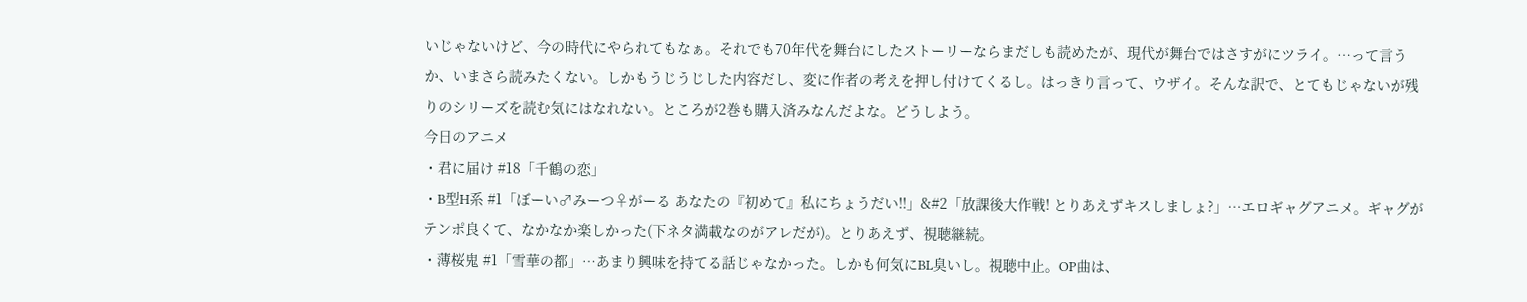いじゃないけど、今の時代にやられてもなぁ。それでも70年代を舞台にしたストーリーならまだしも読めたが、現代が舞台ではさすがにツライ。…って言うか、いまさら読みたくない。しかもうじうじした内容だし、変に作者の考えを押し付けてくるし。はっきり言って、ウザイ。そんな訳で、とてもじゃないが残りのシリーズを読む気にはなれない。ところが2巻も購入済みなんだよな。どうしよう。
今日のアニメ
・君に届け #18「千鶴の恋」
・B型H系 #1「ぼーい♂みーつ♀がーる あなたの『初めて』私にちょうだい!!」&#2「放課後大作戦! とりあえずキスしましょ?」…エロギャグアニメ。ギャグがテンポ良くて、なかなか楽しかった(下ネタ満載なのがアレだが)。とりあえず、視聴継続。
・薄桜鬼 #1「雪華の都」…あまり興味を持てる話じゃなかった。しかも何気にBL臭いし。視聴中止。OP曲は、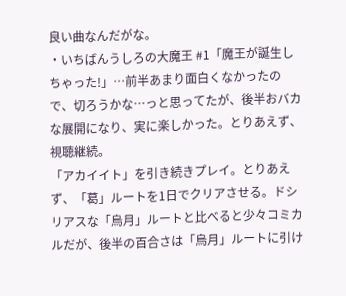良い曲なんだがな。
・いちばんうしろの大魔王 #1「魔王が誕生しちゃった!」…前半あまり面白くなかったので、切ろうかな…っと思ってたが、後半おバカな展開になり、実に楽しかった。とりあえず、視聴継続。
「アカイイト」を引き続きプレイ。とりあえず、「葛」ルートを1日でクリアさせる。ドシリアスな「烏月」ルートと比べると少々コミカルだが、後半の百合さは「烏月」ルートに引け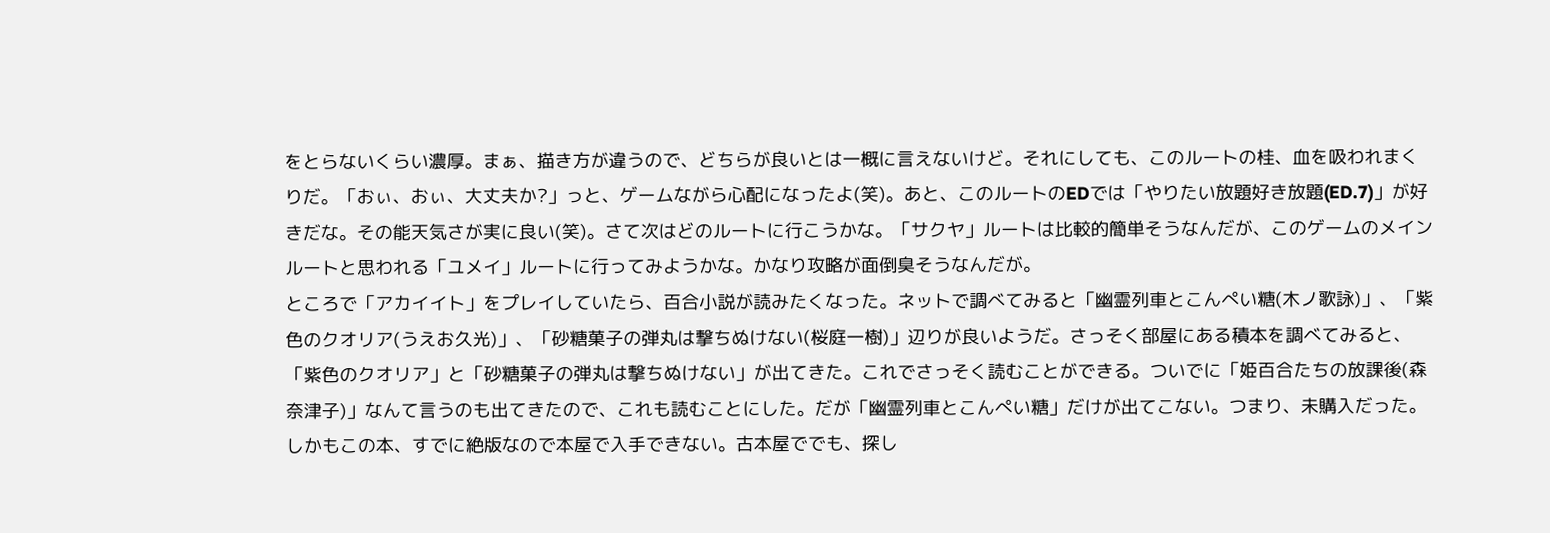をとらないくらい濃厚。まぁ、描き方が違うので、どちらが良いとは一概に言えないけど。それにしても、このルートの桂、血を吸われまくりだ。「おぃ、おぃ、大丈夫か?」っと、ゲームながら心配になったよ(笑)。あと、このルートのEDでは「やりたい放題好き放題(ED.7)」が好きだな。その能天気さが実に良い(笑)。さて次はどのルートに行こうかな。「サクヤ」ルートは比較的簡単そうなんだが、このゲームのメインルートと思われる「ユメイ」ルートに行ってみようかな。かなり攻略が面倒臭そうなんだが。
ところで「アカイイト」をプレイしていたら、百合小説が読みたくなった。ネットで調べてみると「幽霊列車とこんぺい糖(木ノ歌詠)」、「紫色のクオリア(うえお久光)」、「砂糖菓子の弾丸は撃ちぬけない(桜庭一樹)」辺りが良いようだ。さっそく部屋にある積本を調べてみると、「紫色のクオリア」と「砂糖菓子の弾丸は撃ちぬけない」が出てきた。これでさっそく読むことができる。ついでに「姫百合たちの放課後(森奈津子)」なんて言うのも出てきたので、これも読むことにした。だが「幽霊列車とこんぺい糖」だけが出てこない。つまり、未購入だった。しかもこの本、すでに絶版なので本屋で入手できない。古本屋ででも、探し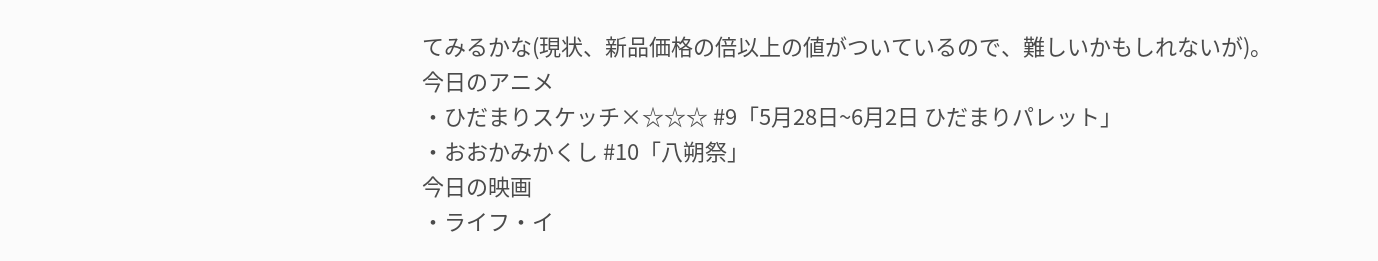てみるかな(現状、新品価格の倍以上の値がついているので、難しいかもしれないが)。
今日のアニメ
・ひだまりスケッチ×☆☆☆ #9「5月28日~6月2日 ひだまりパレット」
・おおかみかくし #10「八朔祭」
今日の映画
・ライフ・イ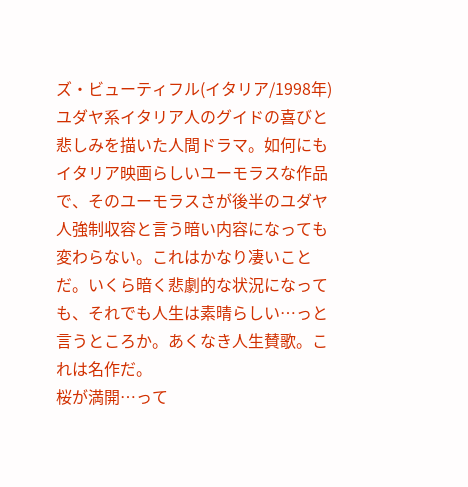ズ・ビューティフル(イタリア/1998年)
ユダヤ系イタリア人のグイドの喜びと悲しみを描いた人間ドラマ。如何にもイタリア映画らしいユーモラスな作品で、そのユーモラスさが後半のユダヤ人強制収容と言う暗い内容になっても変わらない。これはかなり凄いことだ。いくら暗く悲劇的な状況になっても、それでも人生は素晴らしい…っと言うところか。あくなき人生賛歌。これは名作だ。
桜が満開…って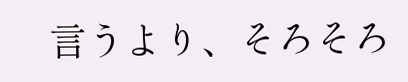言うより、そろそろ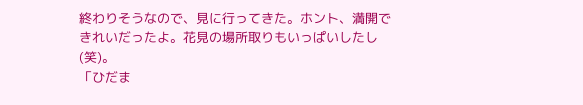終わりそうなので、見に行ってきた。ホント、満開できれいだったよ。花見の場所取りもいっぱいしたし(笑)。
「ひだま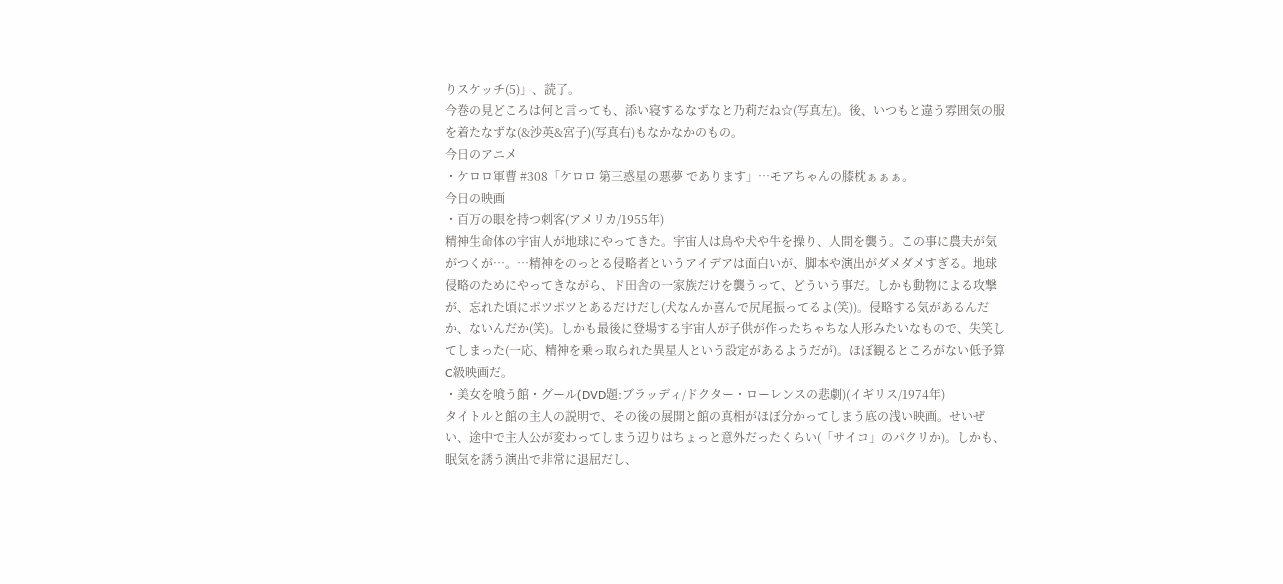りスケッチ(5)」、読了。
今巻の見どころは何と言っても、添い寝するなずなと乃莉だね☆(写真左)。後、いつもと違う雰囲気の服を着たなずな(&沙英&宮子)(写真右)もなかなかのもの。
今日のアニメ
・ケロロ軍曹 #308「ケロロ 第三惑星の悪夢 であります」…モアちゃんの膝枕ぁぁぁ。
今日の映画
・百万の眼を持つ刺客(アメリカ/1955年)
精神生命体の宇宙人が地球にやってきた。宇宙人は鳥や犬や牛を操り、人間を襲う。この事に農夫が気がつくが…。…精神をのっとる侵略者というアイデアは面白いが、脚本や演出がダメダメすぎる。地球侵略のためにやってきながら、ド田舎の一家族だけを襲うって、どういう事だ。しかも動物による攻撃が、忘れた頃にポツポツとあるだけだし(犬なんか喜んで尻尾振ってるよ(笑))。侵略する気があるんだか、ないんだか(笑)。しかも最後に登場する宇宙人が子供が作ったちゃちな人形みたいなもので、失笑してしまった(一応、精神を乗っ取られた異星人という設定があるようだが)。ほぼ観るところがない低予算C級映画だ。
・美女を喰う館・グール(DVD題:ブラッディ/ドクター・ローレンスの悲劇)(イギリス/1974年)
タイトルと館の主人の説明で、その後の展開と館の真相がほぼ分かってしまう底の浅い映画。せいぜい、途中で主人公が変わってしまう辺りはちょっと意外だったくらい(「サイコ」のパクリか)。しかも、眠気を誘う演出で非常に退屈だし、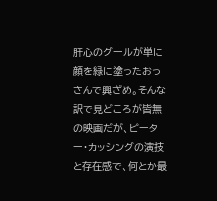肝心のグールが単に顔を緑に塗ったおっさんで興ざめ。そんな訳で見どころが皆無の映画だが、ピーター・カッシングの演技と存在感で、何とか最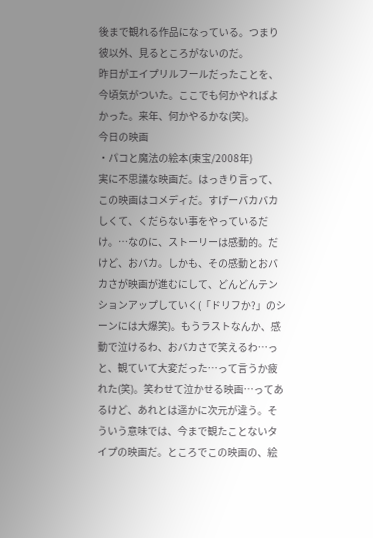後まで観れる作品になっている。つまり彼以外、見るところがないのだ。
昨日がエイプリルフールだったことを、今頃気がついた。ここでも何かやればよかった。来年、何かやるかな(笑)。
今日の映画
・パコと魔法の絵本(東宝/2008年)
実に不思議な映画だ。はっきり言って、この映画はコメディだ。すげーバカバカしくて、くだらない事をやっているだけ。…なのに、ストーリーは感動的。だけど、おバカ。しかも、その感動とおバカさが映画が進むにして、どんどんテンションアップしていく(「ドリフか?」のシーンには大爆笑)。もうラストなんか、感動で泣けるわ、おバカさで笑えるわ…っと、観ていて大変だった…って言うか疲れた(笑)。笑わせて泣かせる映画…ってあるけど、あれとは遥かに次元が違う。そういう意味では、今まで観たことないタイプの映画だ。ところでこの映画の、絵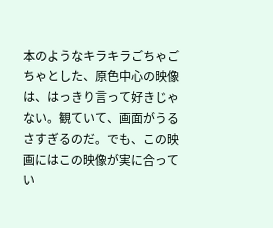本のようなキラキラごちゃごちゃとした、原色中心の映像は、はっきり言って好きじゃない。観ていて、画面がうるさすぎるのだ。でも、この映画にはこの映像が実に合ってい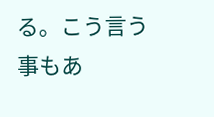る。こう言う事もあ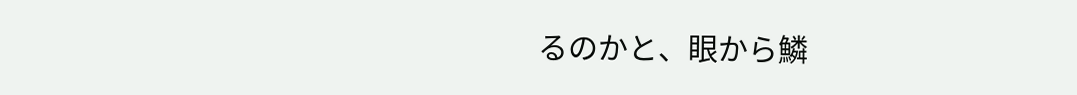るのかと、眼から鱗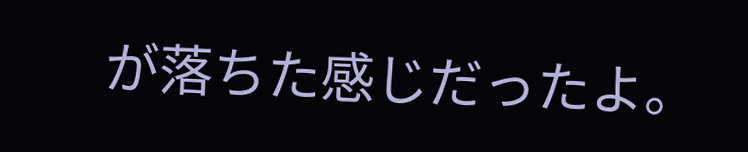が落ちた感じだったよ。